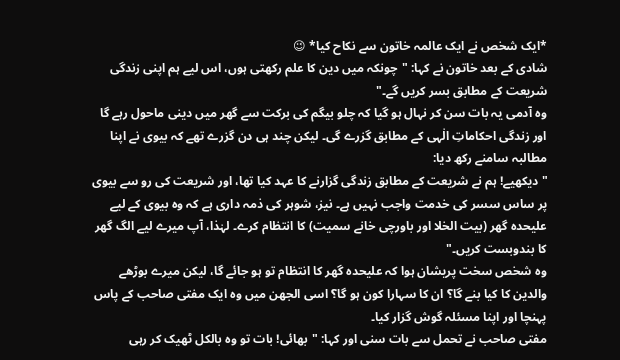*ایک شخص نے ایک عالمہ خاتون سے نکاح کیا* 😉
شادی کے بعد خاتون نے کہا: "چونکہ میں دین کا علم رکھتی ہوں، اس لیے ہم اپنی زندگی شریعت کے مطابق بسر کریں گے۔"
وہ آدمی یہ بات سن کر نہال ہو گیا کہ چلو بیگم کی برکت سے گھر میں دینی ماحول رہے گا اور زندگی احکاماتِ الٰہی کے مطابق گزرے گی۔ لیکن چند ہی دن گزرے تھے کہ بیوی نے اپنا مطالبہ سامنے رکھ دیا:
"دیکھیے! ہم نے شریعت کے مطابق زندگی گزارنے کا عہد کیا تھا، اور شریعت کی رو سے بیوی پر ساس سسر کی خدمت واجب نہیں ہے۔ نیز، شوہر کی ذمہ داری ہے کہ وہ بیوی کے لیے علیحدہ گھر (بیت الخلا اور باورچی خانے سمیت) کا انتظام کرے۔ لہٰذا، آپ میرے لیے الگ گھر کا بندوبست کریں۔"
وہ شخص سخت پریشان ہوا کہ علیحدہ گھر کا انتظام تو ہو جائے گا، لیکن میرے بوڑھے والدین کا کیا بنے گا؟ ان کا سہارا کون ہو گا؟ اسی الجھن میں وہ ایک مفتی صاحب کے پاس پہنچا اور اپنا مسئلہ گوش گزار کیا۔
مفتی صاحب نے تحمل سے بات سنی اور کہا: "بھائی! بات تو وہ بالکل ٹھیک کر رہی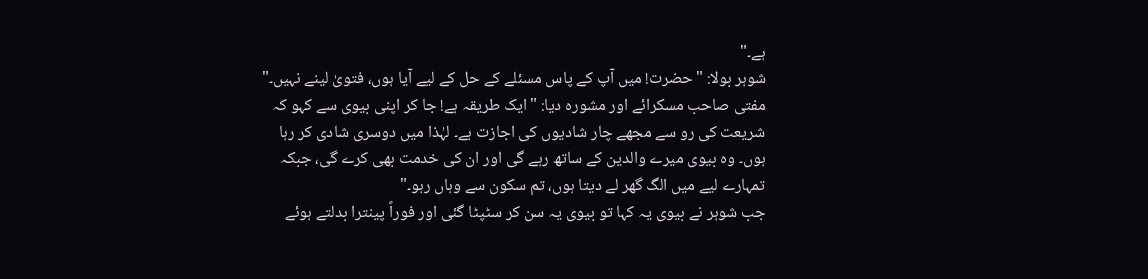ہے۔"
شوہر بولا: "حضرت! میں آپ کے پاس مسئلے کے حل کے لیے آیا ہوں، فتویٰ لینے نہیں۔"
مفتی صاحب مسکرائے اور مشورہ دیا: "ایک طریقہ ہے! جا کر اپنی بیوی سے کہو کہ شریعت کی رو سے مجھے چار شادیوں کی اجازت ہے۔ لہٰذا میں دوسری شادی کر رہا ہوں۔ وہ بیوی میرے والدین کے ساتھ رہے گی اور ان کی خدمت بھی کرے گی، جبکہ تمہارے لیے میں الگ گھر لے دیتا ہوں، تم سکون سے وہاں رہو۔"
جب شوہر نے بیوی یہ کہا تو بیوی یہ سن کر سٹپٹا گئی اور فوراً پینترا بدلتے ہوئے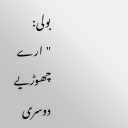بولی: "ارے چھوڑیے دوسری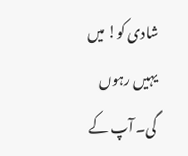شادی کو! میں یہیں رہوں گی۔ آپ کے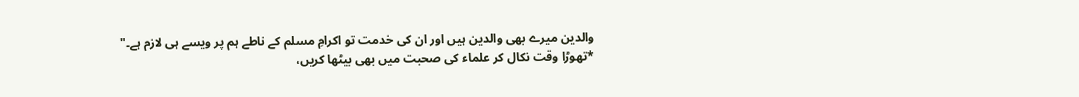والدین میرے بھی والدین ہیں اور ان کی خدمت تو اکرامِ مسلم کے ناطے ہم پر ویسے ہی لازم ہے۔"
*تھوڑا وقت نکال کر علماء کی صحبت میں بھی بیٹھا کریں،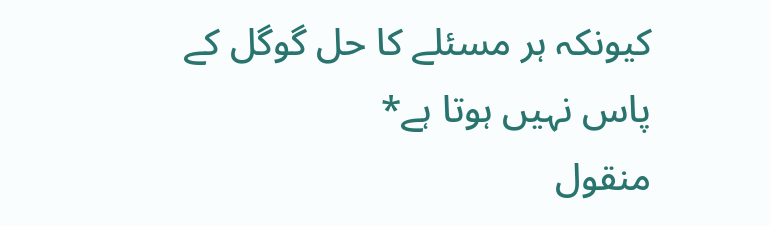کیونکہ ہر مسئلے کا حل گوگل کے پاس نہیں ہوتا ہے*
منقول